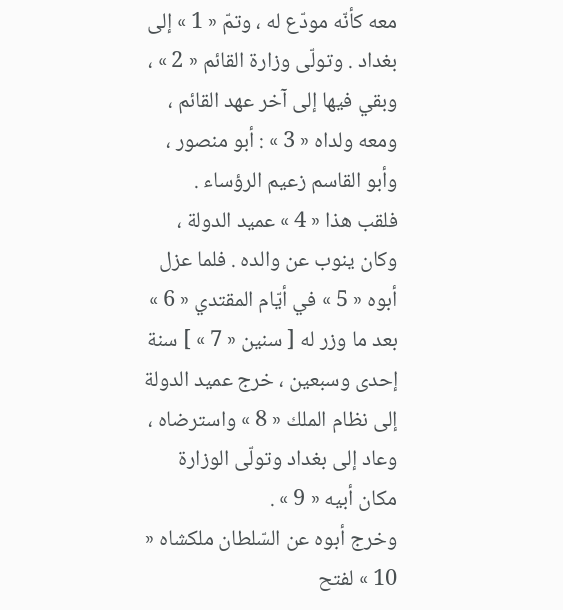معه كأنّه مودّع له ، وتمّ « 1 » إلى بغداد . وتولّى وزارة القائم « 2 » ، وبقي فيها إلى آخر عهد القائم ، ومعه ولداه « 3 » : أبو منصور ، وأبو القاسم زعيم الرؤساء .
فلقب هذا « 4 » عميد الدولة ، وكان ينوب عن والده . فلما عزل أبوه « 5 » في أيّام المقتدي « 6 » بعد ما وزر له [ سنين « 7 » ] سنة إحدى وسبعين ، خرج عميد الدولة إلى نظام الملك « 8 » واسترضاه ، وعاد إلى بغداد وتولّى الوزارة مكان أبيه « 9 » .
وخرج أبوه عن السّلطان ملكشاه « 10 » لفتح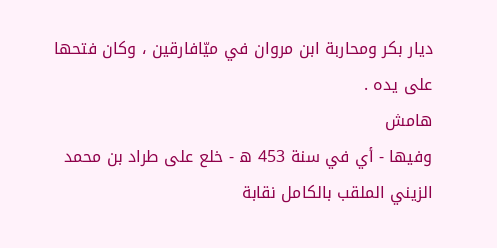ديار بكر ومحاربة ابن مروان في ميّافارقين ، وكان فتحها على يده .
هامش
وفيها - أي في سنة 453 ه - خلع على طراد بن محمد الزيني الملقب بالكامل نقابة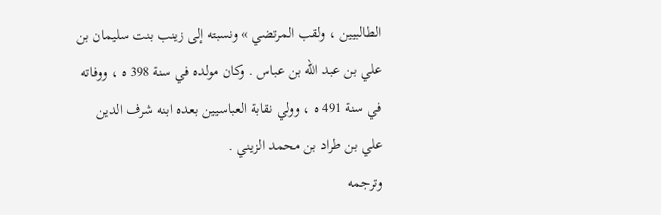الطالبيين ، ولقب المرتضي » ونسبته إلى زينب بنت سليمان بن علي بن عبد اللّه بن عباس . وكان مولده في سنة 398 ه ، ووفاته في سنة 491 ه ، وولي نقابة العباسيين بعده ابنه شرف الدين علي بن طراد بن محمد الزيني .
وترجمه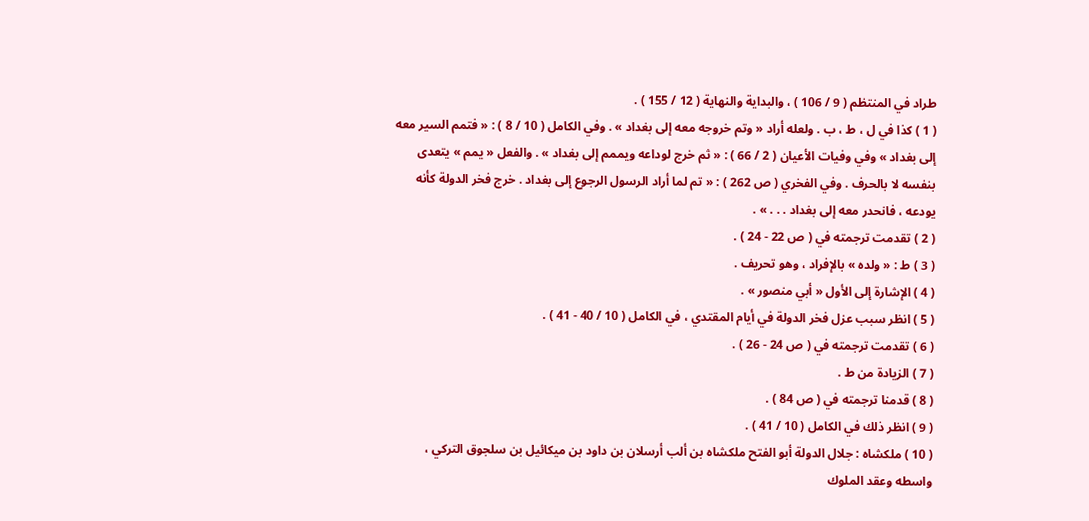طراد في المنتظم ( 9 / 106 ) ، والبداية والنهاية ( 12 / 155 ) .
( 1 ) كذا في ل ، ط ، ب . ولعله أراد « وتم خروجه معه إلى بغداد » . وفي الكامل ( 10 / 8 ) : « فتمم السير معه إلى بغداد » وفي وفيات الأعيان ( 2 / 66 ) : « ثم خرج لوداعه ويممم إلى بغداد » . والفعل « يمم » يتعدى بنفسه لا بالحرف . وفي الفخري ( ص 262 ) : « تم لما أراد الرسول الرجوع إلى بغداد . خرج فخر الدولة كأنه يودعه ، فانحدر معه إلى بغداد . . . » .
( 2 ) تقدمت ترجمته في ( ص 22 - 24 ) .
( 3 ) ط : « ولده » بالإفراد ، وهو تحريف .
( 4 ) الإشارة إلى الأول « أبي منصور » .
( 5 ) انظر سبب عزل فخر الدولة في أيام المقتدي ، في الكامل ( 10 / 40 - 41 ) .
( 6 ) تقدمت ترجمته في ( ص 24 - 26 ) .
( 7 ) الزيادة من ط .
( 8 ) قدمنا ترجمته في ( ص 84 ) .
( 9 ) انظر ذلك في الكامل ( 10 / 41 ) .
( 10 ) ملكشاه : جلال الدولة أبو الفتح ملكشاه بن ألب أرسلان بن داود بن ميكائيل بن سلجوق التركي ، واسطه وعقد الملوك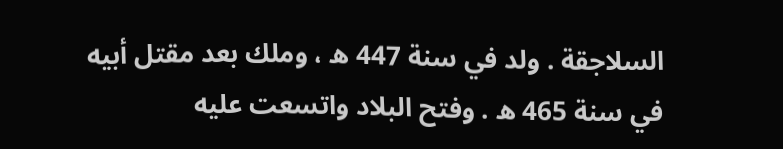السلاجقة . ولد في سنة 447 ه ، وملك بعد مقتل أبيه في سنة 465 ه . وفتح البلاد واتسعت عليه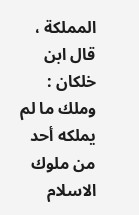المملكة ، قال ابن خلكان : وملك ما لم يملكه أحد من ملوك الاسلام